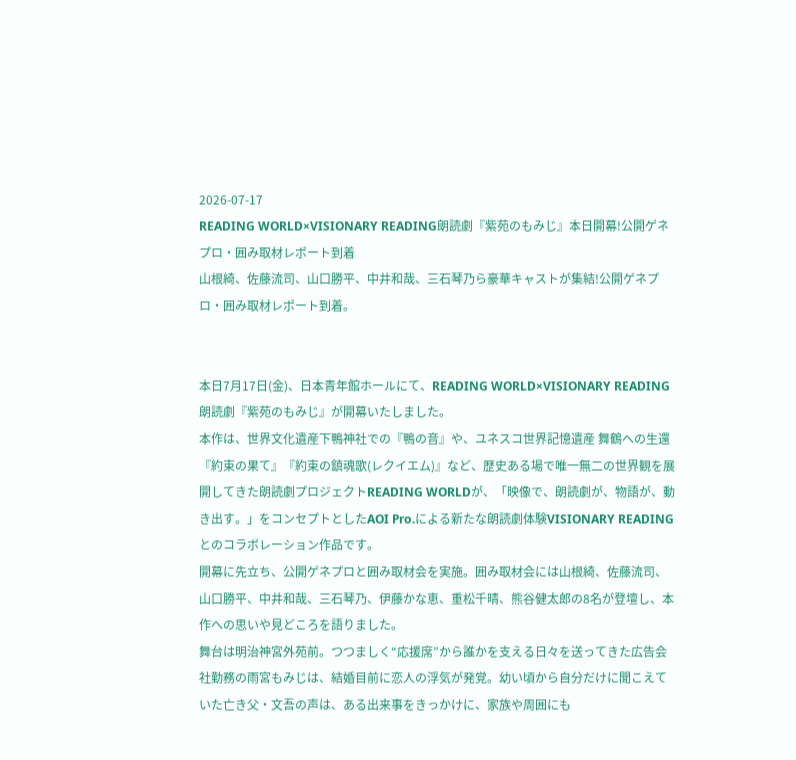2026-07-17
READING WORLD×VISIONARY READING朗読劇『紫苑のもみじ』本日開幕!公開ゲネプロ・囲み取材レポート到着
山根綺、佐藤流司、山口勝平、中井和哉、三石琴乃ら豪華キャストが集結!公開ゲネプロ・囲み取材レポート到着。


本日7月17日(金)、日本青年館ホールにて、READING WORLD×VISIONARY READING 朗読劇『紫苑のもみじ』が開幕いたしました。
本作は、世界文化遺産下鴨神社での『鴨の音』や、ユネスコ世界記憶遺産 舞鶴への生還『約束の果て』『約束の鎮魂歌(レクイエム)』など、歴史ある場で唯一無二の世界観を展開してきた朗読劇プロジェクトREADING WORLDが、「映像で、朗読劇が、物語が、動き出す。」をコンセプトとしたAOI Pro.による新たな朗読劇体験VISIONARY READINGとのコラボレーション作品です。
開幕に先立ち、公開ゲネプロと囲み取材会を実施。囲み取材会には山根綺、佐藤流司、山口勝平、中井和哉、三石琴乃、伊藤かな恵、重松千晴、熊谷健太郎の8名が登壇し、本作への思いや見どころを語りました。
舞台は明治神宮外苑前。つつましく“応援席”から誰かを支える日々を送ってきた広告会社勤務の雨宮もみじは、結婚目前に恋人の浮気が発覚。幼い頃から自分だけに聞こえていた亡き父・文吾の声は、ある出来事をきっかけに、家族や周囲にも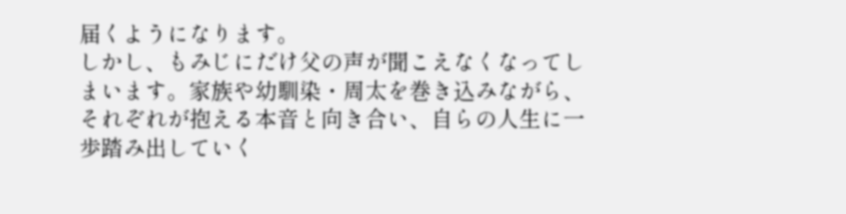届くようになります。
しかし、もみじにだけ父の声が聞こえなくなってしまいます。家族や幼馴染・周太を巻き込みながら、それぞれが抱える本音と向き合い、自らの人生に一歩踏み出していく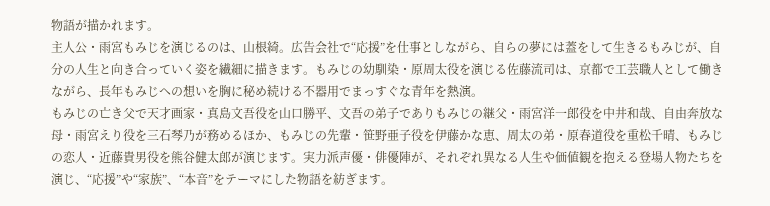物語が描かれます。
主人公・雨宮もみじを演じるのは、山根綺。広告会社で“応援”を仕事としながら、自らの夢には蓋をして生きるもみじが、自分の人生と向き合っていく姿を繊細に描きます。もみじの幼馴染・原周太役を演じる佐藤流司は、京都で工芸職人として働きながら、長年もみじへの想いを胸に秘め続ける不器用でまっすぐな青年を熱演。
もみじの亡き父で天才画家・真島文吾役を山口勝平、文吾の弟子でありもみじの継父・雨宮洋一郎役を中井和哉、自由奔放な母・雨宮えり役を三石琴乃が務めるほか、もみじの先輩・笹野亜子役を伊藤かな恵、周太の弟・原春道役を重松千晴、もみじの恋人・近藤貴男役を熊谷健太郎が演じます。実力派声優・俳優陣が、それぞれ異なる人生や価値観を抱える登場人物たちを演じ、“応援”や“家族”、“本音”をテーマにした物語を紡ぎます。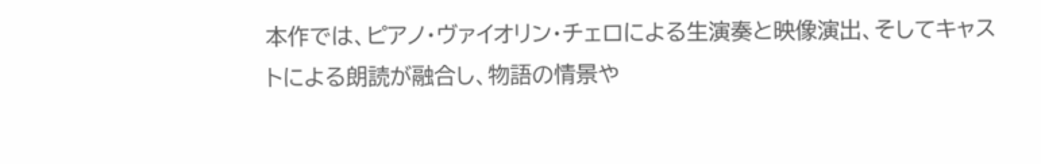本作では、ピアノ・ヴァイオリン・チェロによる生演奏と映像演出、そしてキャストによる朗読が融合し、物語の情景や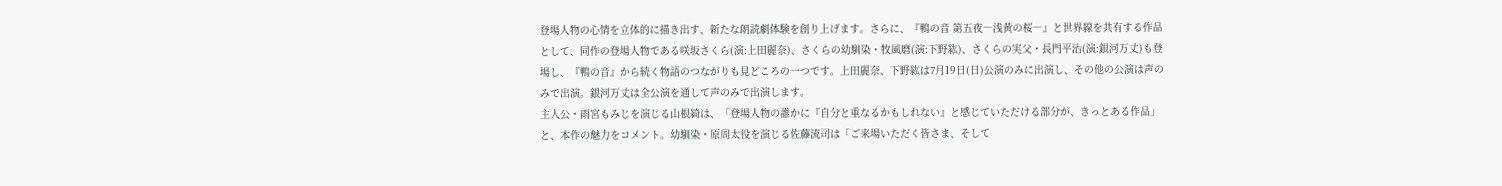登場人物の心情を立体的に描き出す、新たな朗読劇体験を創り上げます。さらに、『鴨の音 第五夜―浅黄の桜―』と世界線を共有する作品として、同作の登場人物である咲坂さくら(演:上田麗奈)、さくらの幼馴染・牧風磨(演:下野紘)、さくらの実父・長門平治(演:銀河万丈)も登場し、『鴨の音』から続く物語のつながりも見どころの一つです。上田麗奈、下野紘は7月19日(日)公演のみに出演し、その他の公演は声のみで出演。銀河万丈は全公演を通して声のみで出演します。
主人公・雨宮もみじを演じる山根綺は、「登場人物の誰かに『自分と重なるかもしれない』と感じていただける部分が、きっとある作品」と、本作の魅力をコメント。幼馴染・原周太役を演じる佐藤流司は「ご来場いただく皆さま、そして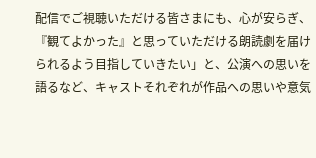配信でご視聴いただける皆さまにも、心が安らぎ、『観てよかった』と思っていただける朗読劇を届けられるよう目指していきたい」と、公演への思いを語るなど、キャストそれぞれが作品への思いや意気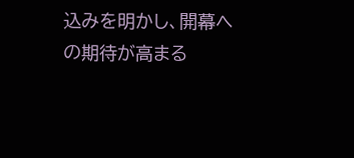込みを明かし、開幕への期待が高まる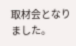取材会となりました。